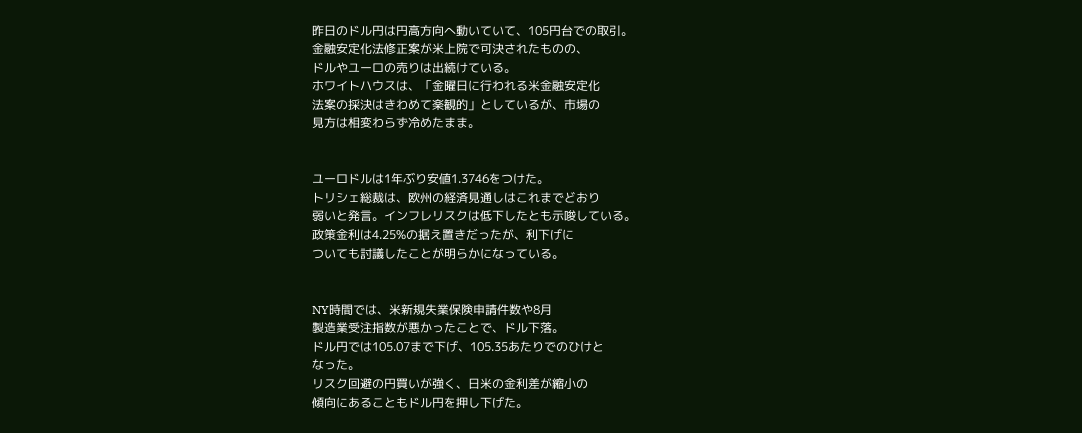昨日のドル円は円高方向へ動いていて、105円台での取引。
金融安定化法修正案が米上院で可決されたものの、
ドルやユーロの売りは出続けている。
ホワイトハウスは、「金曜日に行われる米金融安定化
法案の採決はきわめて楽観的」としているが、市場の
見方は相変わらず冷めたまま。


ユーロドルは1年ぶり安値1.3746をつけた。
トリシェ総裁は、欧州の経済見通しはこれまでどおり
弱いと発言。インフレリスクは低下したとも示唆している。
政策金利は4.25%の据え置きだったが、利下げに
ついても討議したことが明らかになっている。


NY時間では、米新規失業保険申請件数や8月
製造業受注指数が悪かったことで、ドル下落。
ドル円では105.07まで下げ、105.35あたりでのひけと
なった。
リスク回避の円買いが強く、日米の金利差が縮小の
傾向にあることもドル円を押し下げた。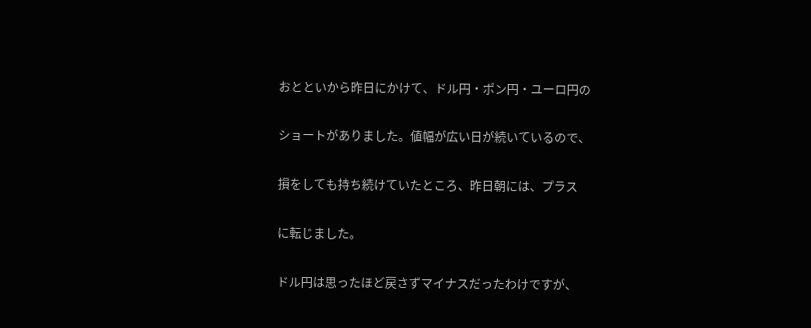おとといから昨日にかけて、ドル円・ポン円・ユーロ円の

ショートがありました。値幅が広い日が続いているので、

損をしても持ち続けていたところ、昨日朝には、プラス

に転じました。

ドル円は思ったほど戻さずマイナスだったわけですが、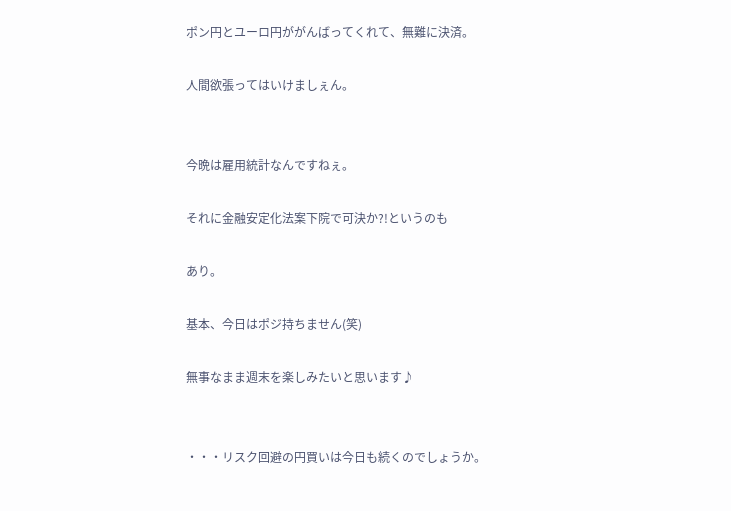ポン円とユーロ円ががんばってくれて、無難に決済。

人間欲張ってはいけましぇん。


今晩は雇用統計なんですねぇ。

それに金融安定化法案下院で可決か?!というのも

あり。

基本、今日はポジ持ちません(笑)

無事なまま週末を楽しみたいと思います♪


・・・リスク回避の円買いは今日も続くのでしょうか。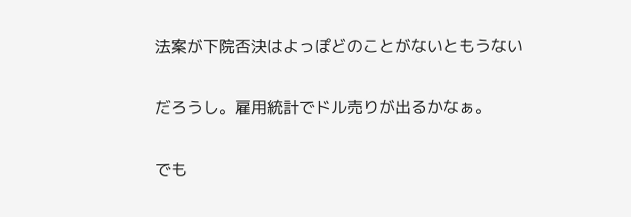法案が下院否決はよっぽどのことがないともうない

だろうし。雇用統計でドル売りが出るかなぁ。

でも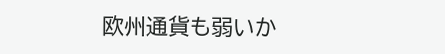欧州通貨も弱いか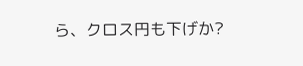ら、クロス円も下げか?